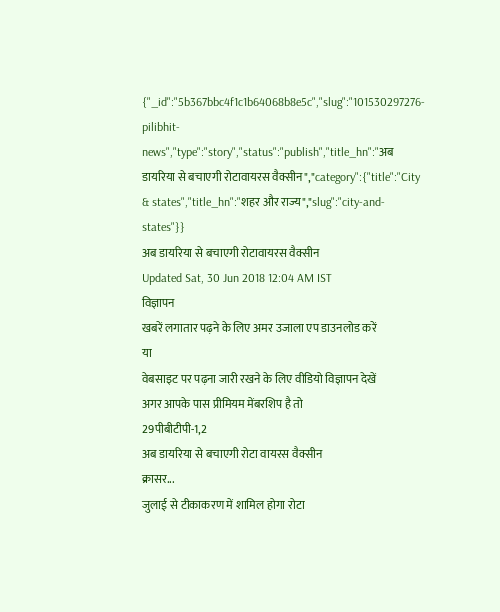{"_id":"5b367bbc4f1c1b64068b8e5c","slug":"101530297276-pilibhit-news","type":"story","status":"publish","title_hn":"अब डायरिया से बचाएगी रोटावायरस वैक्सीन","category":{"title":"City & states","title_hn":"शहर और राज्य","slug":"city-and-states"}}
अब डायरिया से बचाएगी रोटावायरस वैक्सीन
Updated Sat, 30 Jun 2018 12:04 AM IST
विज्ञापन
खबरें लगातार पढ़ने के लिए अमर उजाला एप डाउनलोड करें
या
वेबसाइट पर पढ़ना जारी रखने के लिए वीडियो विज्ञापन देखें
अगर आपके पास प्रीमियम मेंबरशिप है तो
29पीबीटीपी-1,2
अब डायरिया से बचाएगी रोटा वायरस वैक्सीन
क्रासर...
जुलाई से टीकाकरण में शामिल होगा रोटा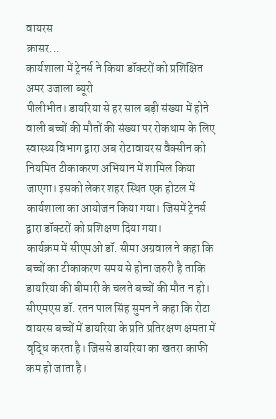वायरस
क्रासर...
कार्यशाला में ट्रेनर्स ने किया डॉक्टरों को प्रशिक्षित
अमर उजाला ब्यूरो
पीलीभीत। डायरिया से हर साल बड़ी संख्या में होने वाली बच्चों की मौतों की संख्या पर रोकथाम के लिए स्वास्थ्य विभाग द्वारा अब रोटावायरस वैक्सीन को नियमित टीकाकरण अभियान में शामिल किया जाएगा। इसको लेकर शहर स्थित एक होटल में कार्यशाला का आयोजन किया गया। जिसमें ट्रेनर्स द्वारा डॉक्टरों को प्रशिक्षण दिया गया।
कार्यक्रम में सीएमओ डॉ. सीमा अग्रवाल ने कहा कि बच्चों का टीकाकरण समय से होना जरुरी है ताकि डायरिया की बीमारी के चलते बच्चों की मौत न हो। सीएमएस डॉ. रतन पाल सिंह सुमन ने कहा कि रोटा वायरस बच्चों में डायरिया के प्रति प्रतिरक्षण क्षमता में वृद्धि करता है। जिससे डायरिया का खतरा काफी कम हो जाता है।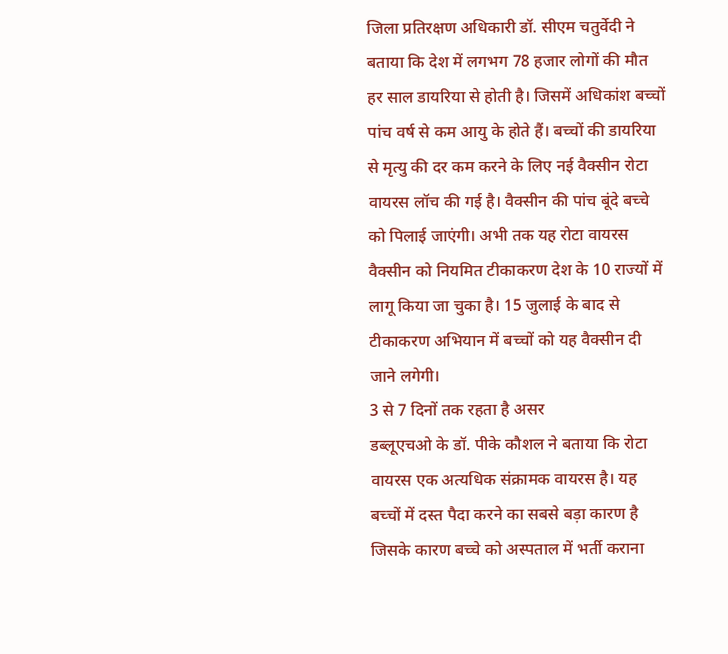जिला प्रतिरक्षण अधिकारी डॉ. सीएम चतुर्वेदी ने बताया कि देश में लगभग 78 हजार लोगों की मौत हर साल डायरिया से होती है। जिसमें अधिकांश बच्चों पांच वर्ष से कम आयु के होते हैं। बच्चों की डायरिया से मृत्यु की दर कम करने के लिए नई वैक्सीन रोटा वायरस लॉच की गई है। वैक्सीन की पांच बूंदे बच्चे को पिलाई जाएंगी। अभी तक यह रोटा वायरस वैक्सीन को नियमित टीकाकरण देश के 10 राज्यों में लागू किया जा चुका है। 15 जुलाई के बाद से टीकाकरण अभियान में बच्चों को यह वैक्सीन दी जाने लगेगी।
3 से 7 दिनों तक रहता है असर
डब्लूएचओ के डॉ. पीके कौशल ने बताया कि रोटा वायरस एक अत्यधिक संक्रामक वायरस है। यह बच्चों में दस्त पैदा करने का सबसे बड़ा कारण है जिसके कारण बच्चे को अस्पताल में भर्ती कराना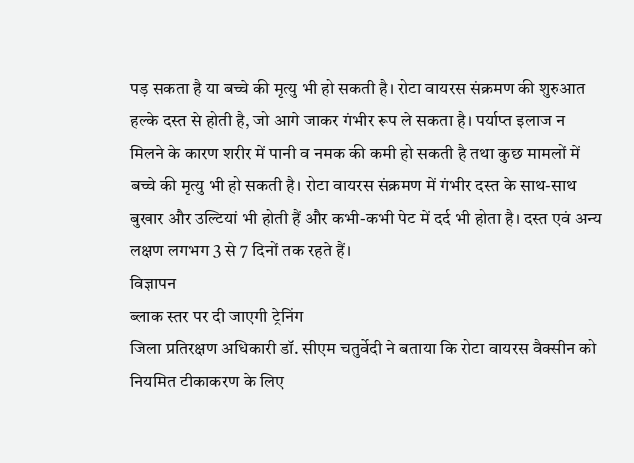पड़ सकता है या बच्चे की मृत्यु भी हो सकती है। रोटा वायरस संक्रमण की शुरुआत हल्के दस्त से होती है, जो आगे जाकर गंभीर रूप ले सकता है। पर्याप्त इलाज न मिलने के कारण शरीर में पानी व नमक की कमी हो सकती है तथा कुछ मामलों में बच्चे की मृत्यु भी हो सकती है। रोटा वायरस संक्रमण में गंभीर दस्त के साथ-साथ बुखार और उल्टियां भी होती हैं और कभी-कभी पेट में दर्द भी होता है। दस्त एवं अन्य लक्षण लगभग 3 से 7 दिनों तक रहते हैं।
विज्ञापन
ब्लाक स्तर पर दी जाएगी ट्रेनिंग
जिला प्रतिरक्षण अधिकारी डॉ. सीएम चतुर्वेदी ने बताया कि रोटा वायरस वैक्सीन को नियमित टीकाकरण के लिए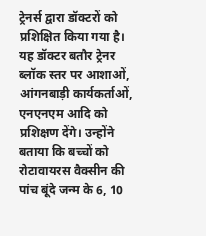ट्रेनर्स द्वारा डॉक्टरों को प्रशिक्षित किया गया है। यह डॉक्टर बतौर ट्रेनर ब्लॉक स्तर पर आशाओं, आंगनबाड़ी कार्यकर्ताओं, एनएनएम आदि को प्रशिक्षण देंगे। उन्होंने बताया कि बच्चों को रोटावायरस वैक्सीन की पांच बूंदे जन्म के 6, 10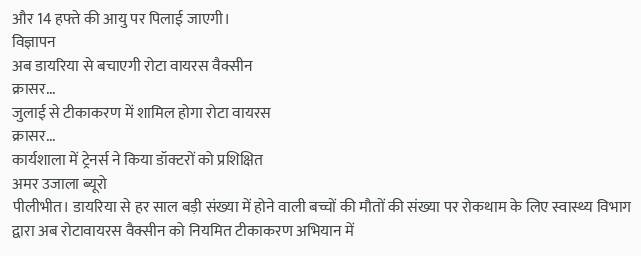और 14 हफ्ते की आयु पर पिलाई जाएगी।
विज्ञापन
अब डायरिया से बचाएगी रोटा वायरस वैक्सीन
क्रासर...
जुलाई से टीकाकरण में शामिल होगा रोटा वायरस
क्रासर...
कार्यशाला में ट्रेनर्स ने किया डॉक्टरों को प्रशिक्षित
अमर उजाला ब्यूरो
पीलीभीत। डायरिया से हर साल बड़ी संख्या में होने वाली बच्चों की मौतों की संख्या पर रोकथाम के लिए स्वास्थ्य विभाग द्वारा अब रोटावायरस वैक्सीन को नियमित टीकाकरण अभियान में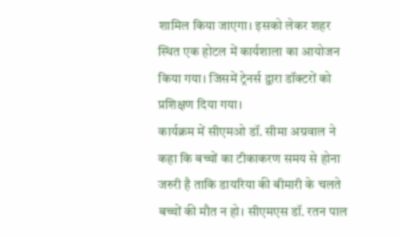शामिल किया जाएगा। इसको लेकर शहर स्थित एक होटल में कार्यशाला का आयोजन किया गया। जिसमें ट्रेनर्स द्वारा डॉक्टरों को प्रशिक्षण दिया गया।
कार्यक्रम में सीएमओ डॉ. सीमा अग्रवाल ने कहा कि बच्चों का टीकाकरण समय से होना जरुरी है ताकि डायरिया की बीमारी के चलते बच्चों की मौत न हो। सीएमएस डॉ. रतन पाल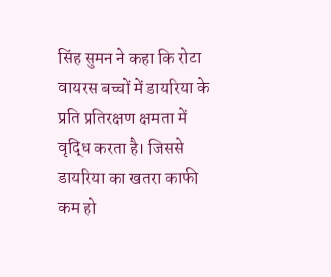सिंह सुमन ने कहा कि रोटा वायरस बच्चों में डायरिया के प्रति प्रतिरक्षण क्षमता में वृद्धि करता है। जिससे डायरिया का खतरा काफी कम हो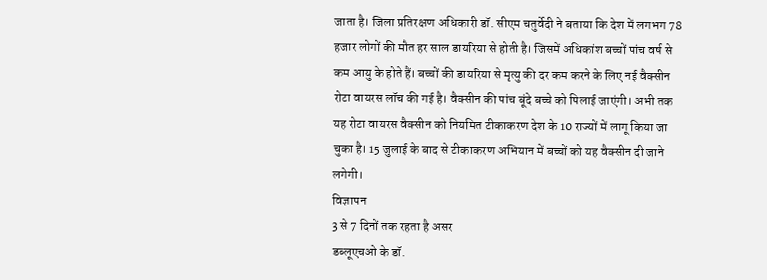जाता है। जिला प्रतिरक्षण अधिकारी डॉ. सीएम चतुर्वेदी ने बताया कि देश में लगभग 78 हजार लोगों की मौत हर साल डायरिया से होती है। जिसमें अधिकांश बच्चों पांच वर्ष से कम आयु के होते हैं। बच्चों की डायरिया से मृत्यु की दर कम करने के लिए नई वैक्सीन रोटा वायरस लॉच की गई है। वैक्सीन की पांच बूंदे बच्चे को पिलाई जाएंगी। अभी तक यह रोटा वायरस वैक्सीन को नियमित टीकाकरण देश के 10 राज्यों में लागू किया जा चुका है। 15 जुलाई के बाद से टीकाकरण अभियान में बच्चों को यह वैक्सीन दी जाने लगेगी।
विज्ञापन
3 से 7 दिनों तक रहता है असर
डब्लूएचओ के डॉ.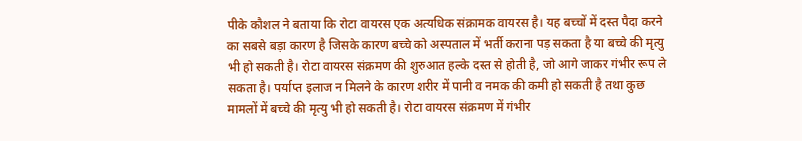पीके कौशल ने बताया कि रोटा वायरस एक अत्यधिक संक्रामक वायरस है। यह बच्चों में दस्त पैदा करने का सबसे बड़ा कारण है जिसके कारण बच्चे को अस्पताल में भर्ती कराना पड़ सकता है या बच्चे की मृत्यु भी हो सकती है। रोटा वायरस संक्रमण की शुरुआत हल्के दस्त से होती है, जो आगे जाकर गंभीर रूप ले सकता है। पर्याप्त इलाज न मिलने के कारण शरीर में पानी व नमक की कमी हो सकती है तथा कुछ मामलों में बच्चे की मृत्यु भी हो सकती है। रोटा वायरस संक्रमण में गंभीर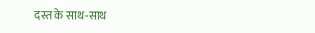दस्त के साथ-साथ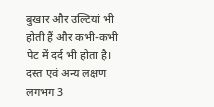बुखार और उल्टियां भी होती हैं और कभी-कभी पेट में दर्द भी होता है। दस्त एवं अन्य लक्षण लगभग 3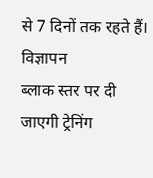से 7 दिनों तक रहते हैं।
विज्ञापन
ब्लाक स्तर पर दी जाएगी ट्रेनिंग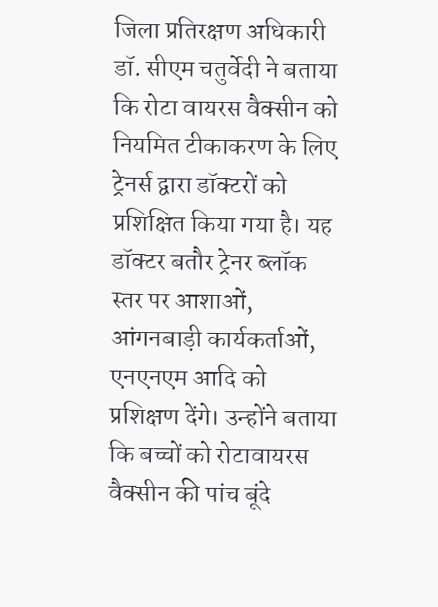जिला प्रतिरक्षण अधिकारी डॉ. सीएम चतुर्वेदी ने बताया कि रोटा वायरस वैक्सीन को नियमित टीकाकरण के लिए ट्रेनर्स द्वारा डॉक्टरों को प्रशिक्षित किया गया है। यह डॉक्टर बतौर ट्रेनर ब्लॉक स्तर पर आशाओं, आंगनबाड़ी कार्यकर्ताओं, एनएनएम आदि को प्रशिक्षण देंगे। उन्होंने बताया कि बच्चों को रोटावायरस वैक्सीन की पांच बूंदे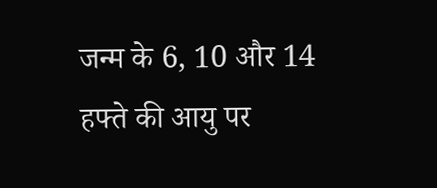जन्म के 6, 10 और 14 हफ्ते की आयु पर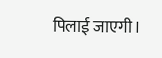पिलाई जाएगी।